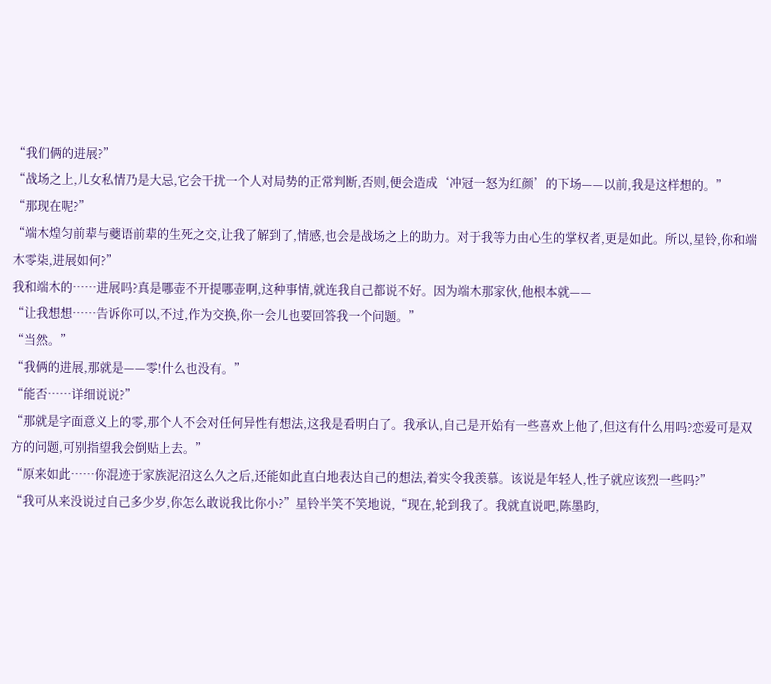“我们俩的进展?”
“战场之上,儿女私情乃是大忌,它会干扰一个人对局势的正常判断,否则,便会造成‘冲冠一怒为红颜’的下场——以前,我是这样想的。”
“那现在呢?”
“端木煌匀前辈与夔语前辈的生死之交,让我了解到了,情感,也会是战场之上的助力。对于我等力由心生的掌权者,更是如此。所以,星铃,你和端木零柒,进展如何?”
我和端木的……进展吗?真是哪壶不开提哪壶啊,这种事情,就连我自己都说不好。因为端木那家伙,他根本就——
“让我想想……告诉你可以,不过,作为交换,你一会儿也要回答我一个问题。”
“当然。”
“我俩的进展,那就是——零!什么也没有。”
“能否……详细说说?”
“那就是字面意义上的零,那个人不会对任何异性有想法,这我是看明白了。我承认,自己是开始有一些喜欢上他了,但这有什么用吗?恋爱可是双方的问题,可别指望我会倒贴上去。”
“原来如此……你混迹于家族泥沼这么久之后,还能如此直白地表达自己的想法,着实令我羡慕。该说是年轻人,性子就应该烈一些吗?”
“我可从来没说过自己多少岁,你怎么敢说我比你小?”星铃半笑不笑地说,“现在,轮到我了。我就直说吧,陈墨昀,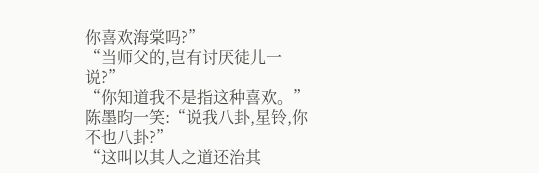你喜欢海棠吗?”
“当师父的,岂有讨厌徒儿一说?”
“你知道我不是指这种喜欢。”
陈墨昀一笑:“说我八卦,星铃,你不也八卦?”
“这叫以其人之道还治其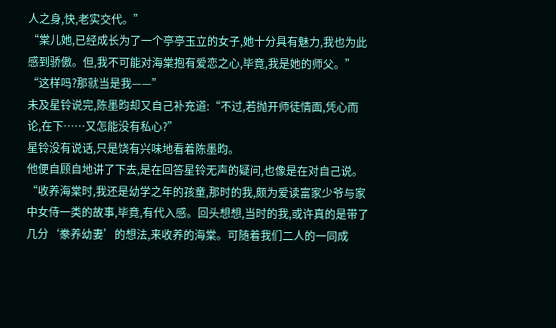人之身,快,老实交代。”
“棠儿她,已经成长为了一个亭亭玉立的女子,她十分具有魅力,我也为此感到骄傲。但,我不可能对海棠抱有爱恋之心,毕竟,我是她的师父。”
“这样吗?那就当是我——”
未及星铃说完,陈墨昀却又自己补充道:“不过,若抛开师徒情面,凭心而论,在下……又怎能没有私心?”
星铃没有说话,只是饶有兴味地看着陈墨昀。
他便自顾自地讲了下去,是在回答星铃无声的疑问,也像是在对自己说。
“收养海棠时,我还是幼学之年的孩童,那时的我,颇为爱读富家少爷与家中女侍一类的故事,毕竟,有代入感。回头想想,当时的我,或许真的是带了几分‘豢养幼妻’的想法,来收养的海棠。可随着我们二人的一同成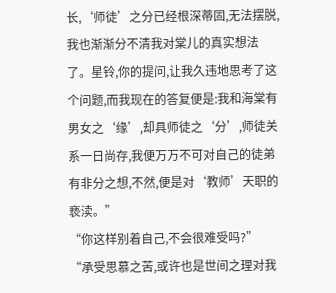长,‘师徒’之分已经根深蒂固,无法摆脱,我也渐渐分不清我对棠儿的真实想法了。星铃,你的提问,让我久违地思考了这个问题,而我现在的答复便是:我和海棠有男女之‘缘’,却具师徒之‘分’,师徒关系一日尚存,我便万万不可对自己的徒弟有非分之想,不然,便是对‘教师’天职的亵渎。”
“你这样别着自己,不会很难受吗?”
“承受思慕之苦,或许也是世间之理对我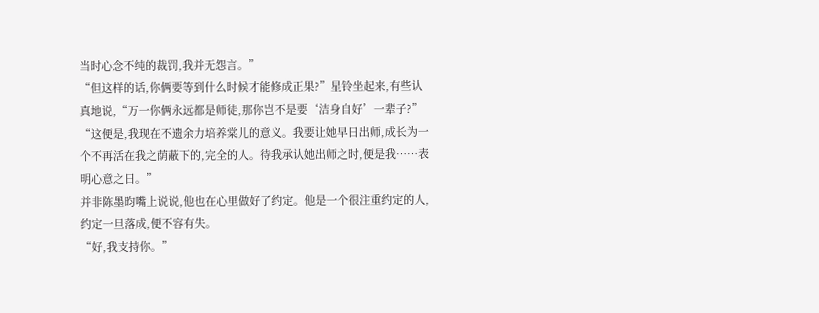当时心念不纯的裁罚,我并无怨言。”
“但这样的话,你俩要等到什么时候才能修成正果?”星铃坐起来,有些认真地说,“万一你俩永远都是师徒,那你岂不是要‘洁身自好’一辈子?”
“这便是,我现在不遗余力培养棠儿的意义。我要让她早日出师,成长为一个不再活在我之荫蔽下的,完全的人。待我承认她出师之时,便是我……表明心意之日。”
并非陈墨昀嘴上说说,他也在心里做好了约定。他是一个很注重约定的人,约定一旦落成,便不容有失。
“好,我支持你。”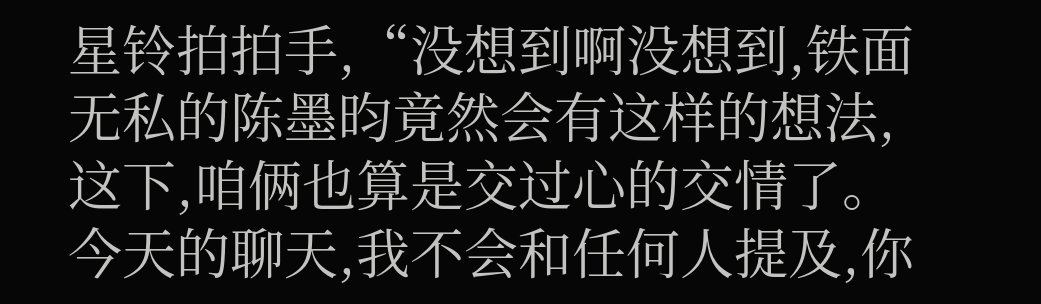星铃拍拍手,“没想到啊没想到,铁面无私的陈墨昀竟然会有这样的想法,这下,咱俩也算是交过心的交情了。今天的聊天,我不会和任何人提及,你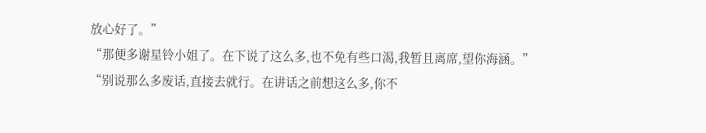放心好了。”
“那便多谢星铃小姐了。在下说了这么多,也不免有些口渴,我暂且离席,望你海涵。”
“别说那么多废话,直接去就行。在讲话之前想这么多,你不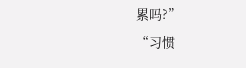累吗?”
“习惯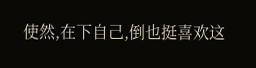使然,在下自己,倒也挺喜欢这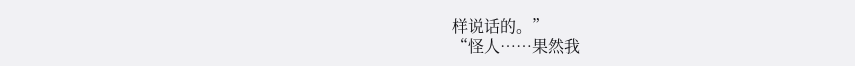样说话的。”
“怪人……果然我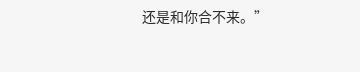还是和你合不来。”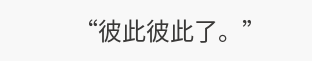“彼此彼此了。”